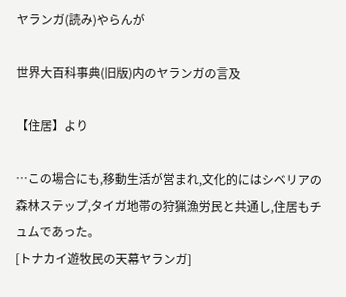ヤランガ(読み)やらんが

世界大百科事典(旧版)内のヤランガの言及

【住居】より

…この場合にも,移動生活が営まれ,文化的にはシベリアの森林ステップ,タイガ地帯の狩猟漁労民と共通し,住居もチュムであった。
[トナカイ遊牧民の天幕ヤランガ]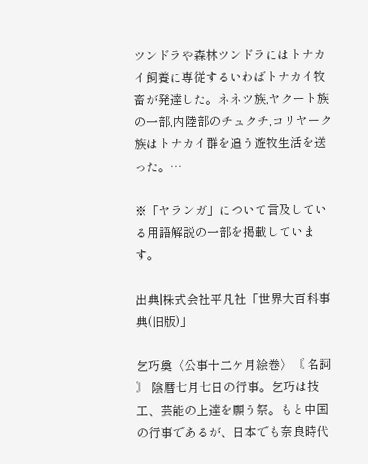ツンドラや森林ツンドラにはトナカイ飼養に専従するいわばトナカイ牧畜が発達した。ネネツ族,ヤクート族の一部,内陸部のチュクチ,コリヤーク族はトナカイ群を追う遊牧生活を送った。…

※「ヤランガ」について言及している用語解説の一部を掲載しています。

出典|株式会社平凡社「世界大百科事典(旧版)」

乞巧奠〈公事十二ケ月絵巻〉〘 名詞 〙 陰暦七月七日の行事。乞巧は技工、芸能の上達を願う祭。もと中国の行事であるが、日本でも奈良時代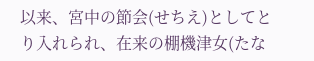以来、宮中の節会(せちえ)としてとり入れられ、在来の棚機津女(たな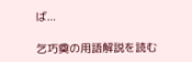ば...

乞巧奠の用語解説を読む